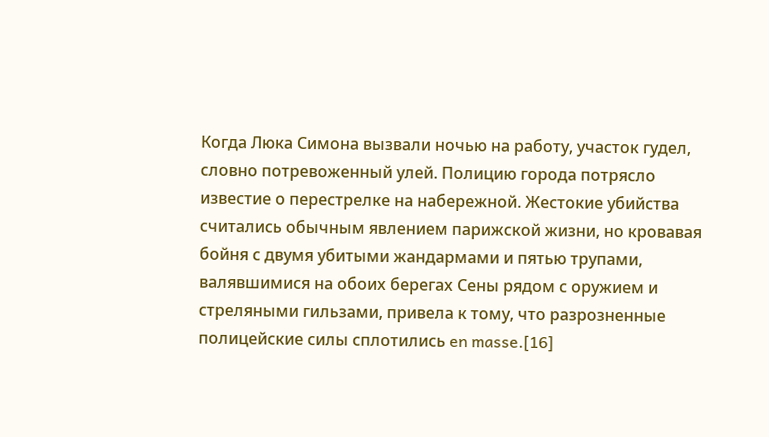Когда Люка Симона вызвали ночью на работу, участок гудел, словно потревоженный улей. Полицию города потрясло известие о перестрелке на набережной. Жестокие убийства считались обычным явлением парижской жизни, но кровавая бойня с двумя убитыми жандармами и пятью трупами, валявшимися на обоих берегах Сены рядом с оружием и стреляными гильзами, привела к тому, что разрозненные полицейские силы сплотились en masse.[16]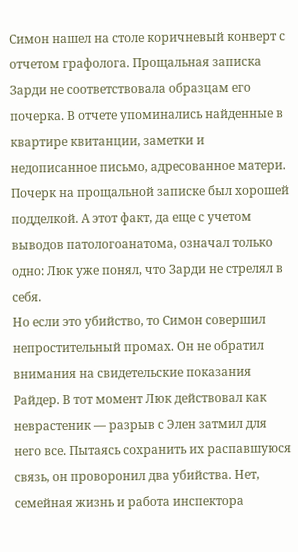Симон нашел на столе коричневый конверт с отчетом графолога. Прощальная записка Зарди не соответствовала образцам его почерка. В отчете упоминались найденные в квартире квитанции, заметки и недописанное письмо, адресованное матери. Почерк на прощальной записке был хорошей подделкой. А этот факт, да еще с учетом выводов патологоанатома, означал только одно: Люк уже понял, что Зарди не стрелял в себя.
Но если это убийство, то Симон совершил непростительный промах. Он не обратил внимания на свидетельские показания Райдер. В тот момент Люк действовал как неврастеник — разрыв с Элен затмил для него все. Пытаясь сохранить их распавшуюся связь, он проворонил два убийства. Нет, семейная жизнь и работа инспектора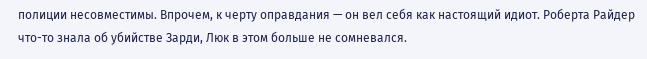полиции несовместимы. Впрочем, к черту оправдания — он вел себя как настоящий идиот. Роберта Райдер что-то знала об убийстве Зарди, Люк в этом больше не сомневался.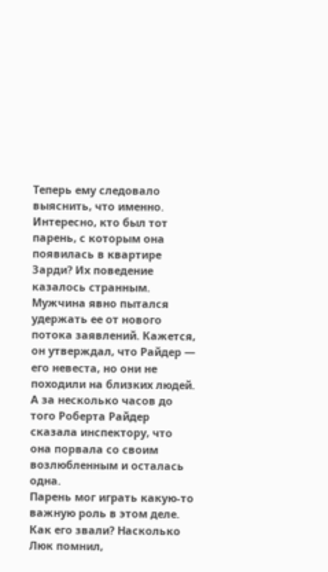Теперь ему следовало выяснить, что именно.
Интересно, кто был тот парень, с которым она появилась в квартире Зарди? Их поведение казалось странным. Мужчина явно пытался удержать ее от нового потока заявлений. Кажется, он утверждал, что Райдер — его невеста, но они не походили на близких людей. А за несколько часов до того Роберта Райдер сказала инспектору, что она порвала со своим возлюбленным и осталась одна.
Парень мог играть какую-то важную роль в этом деле. Как его звали? Насколько Люк помнил,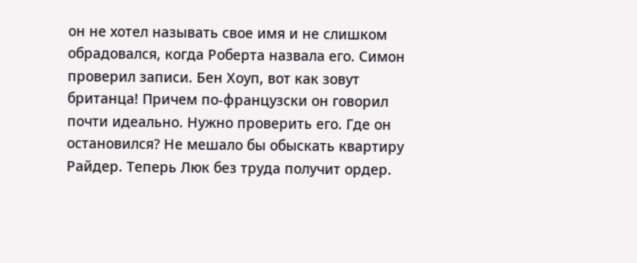он не хотел называть свое имя и не слишком обрадовался, когда Роберта назвала его. Симон проверил записи. Бен Хоуп, вот как зовут британца! Причем по-французски он говорил почти идеально. Нужно проверить его. Где он остановился? Не мешало бы обыскать квартиру Райдер. Теперь Люк без труда получит ордер.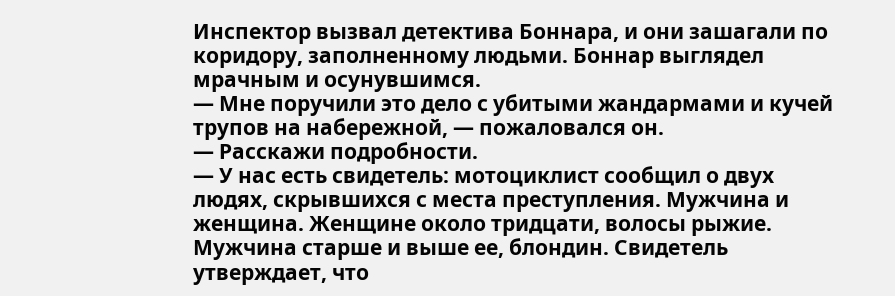Инспектор вызвал детектива Боннара, и они зашагали по коридору, заполненному людьми. Боннар выглядел мрачным и осунувшимся.
— Мне поручили это дело с убитыми жандармами и кучей трупов на набережной, — пожаловался он.
— Расскажи подробности.
— У нас есть свидетель: мотоциклист сообщил о двух людях, скрывшихся с места преступления. Мужчина и женщина. Женщине около тридцати, волосы рыжие. Мужчина старше и выше ее, блондин. Свидетель утверждает, что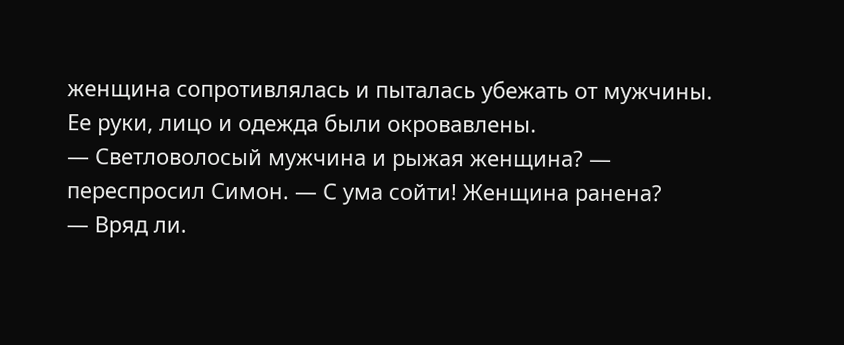женщина сопротивлялась и пыталась убежать от мужчины. Ее руки, лицо и одежда были окровавлены.
— Светловолосый мужчина и рыжая женщина? — переспросил Симон. — С ума сойти! Женщина ранена?
— Вряд ли.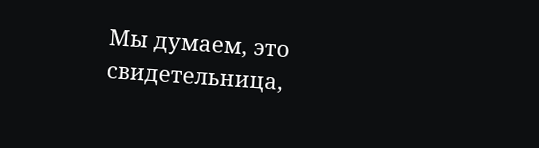Мы думаем, это свидетельница,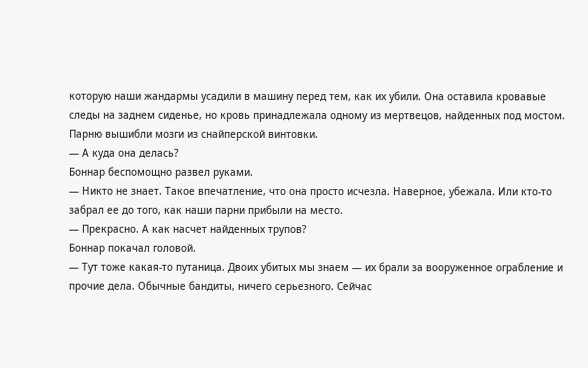которую наши жандармы усадили в машину перед тем, как их убили. Она оставила кровавые следы на заднем сиденье, но кровь принадлежала одному из мертвецов, найденных под мостом. Парню вышибли мозги из снайперской винтовки.
— А куда она делась?
Боннар беспомощно развел руками.
— Никто не знает. Такое впечатление, что она просто исчезла. Наверное, убежала. Или кто-то забрал ее до того, как наши парни прибыли на место.
— Прекрасно. А как насчет найденных трупов?
Боннар покачал головой.
— Тут тоже какая-то путаница. Двоих убитых мы знаем — их брали за вооруженное ограбление и прочие дела. Обычные бандиты, ничего серьезного. Сейчас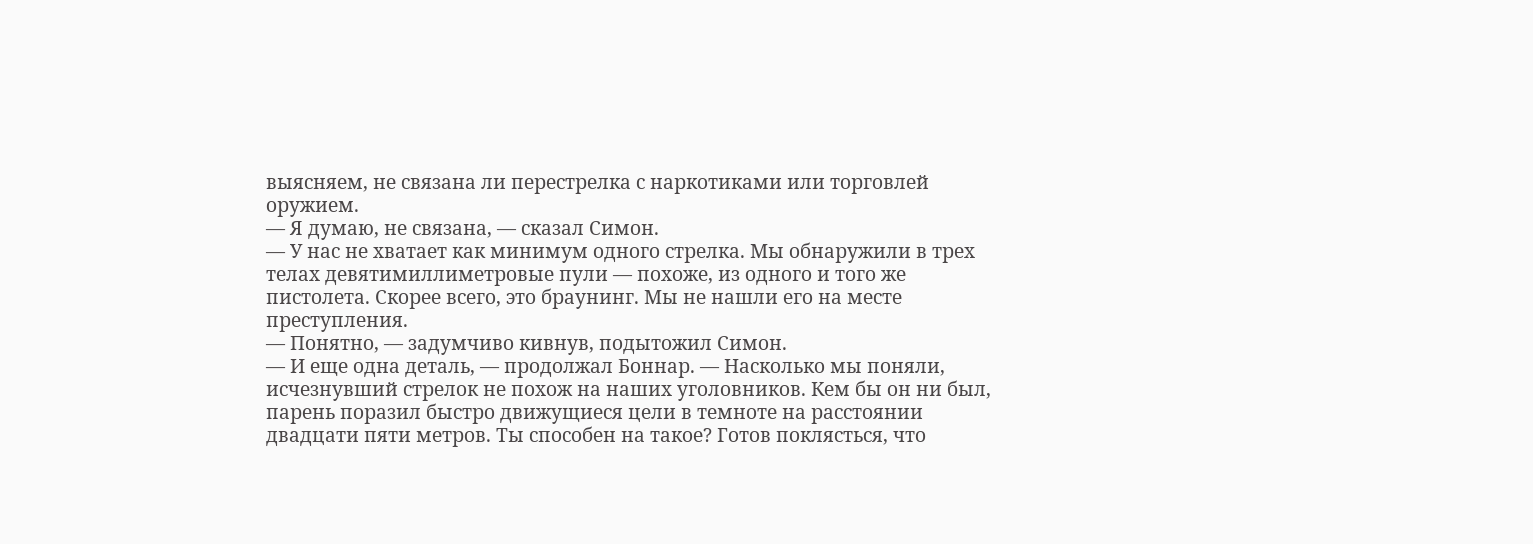выясняем, не связана ли перестрелка с наркотиками или торговлей оружием.
— Я думаю, не связана, — сказал Симон.
— У нас не хватает как минимум одного стрелка. Мы обнаружили в трех телах девятимиллиметровые пули — похоже, из одного и того же пистолета. Скорее всего, это браунинг. Мы не нашли его на месте преступления.
— Понятно, — задумчиво кивнув, подытожил Симон.
— И еще одна деталь, — продолжал Боннар. — Насколько мы поняли, исчезнувший стрелок не похож на наших уголовников. Кем бы он ни был, парень поразил быстро движущиеся цели в темноте на расстоянии двадцати пяти метров. Ты способен на такое? Готов поклясться, что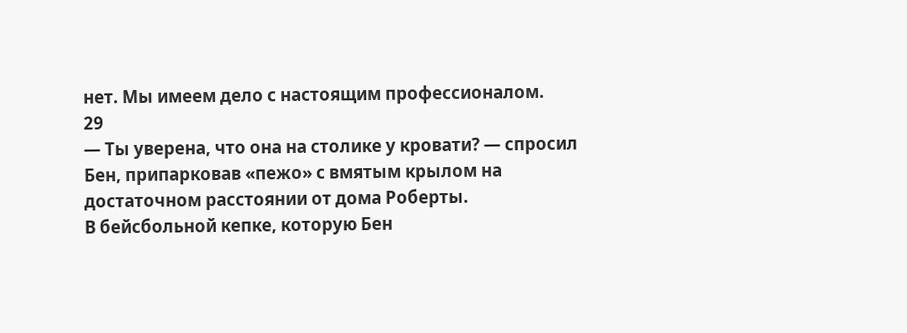нет. Мы имеем дело с настоящим профессионалом.
29
— Ты уверена, что она на столике у кровати? — спросил Бен, припарковав «пежо» с вмятым крылом на достаточном расстоянии от дома Роберты.
В бейсбольной кепке, которую Бен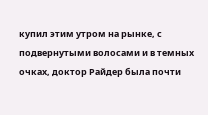купил этим утром на рынке, с подвернутыми волосами и в темных очках, доктор Райдер была почти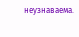неузнаваема.